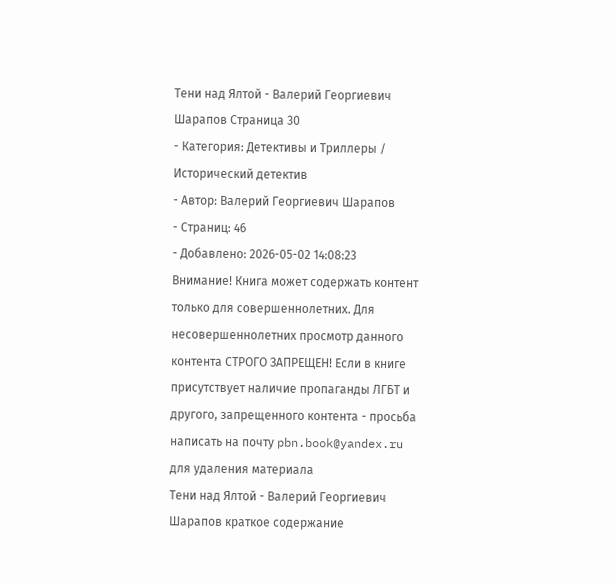Тени над Ялтой - Валерий Георгиевич Шарапов Страница 30
- Категория: Детективы и Триллеры / Исторический детектив
- Автор: Валерий Георгиевич Шарапов
- Страниц: 46
- Добавлено: 2026-05-02 14:08:23
Внимание! Книга может содержать контент только для совершеннолетних. Для несовершеннолетних просмотр данного контента СТРОГО ЗАПРЕЩЕН! Если в книге присутствует наличие пропаганды ЛГБТ и другого, запрещенного контента - просьба написать на почту pbn.book@yandex.ru для удаления материала
Тени над Ялтой - Валерий Георгиевич Шарапов краткое содержание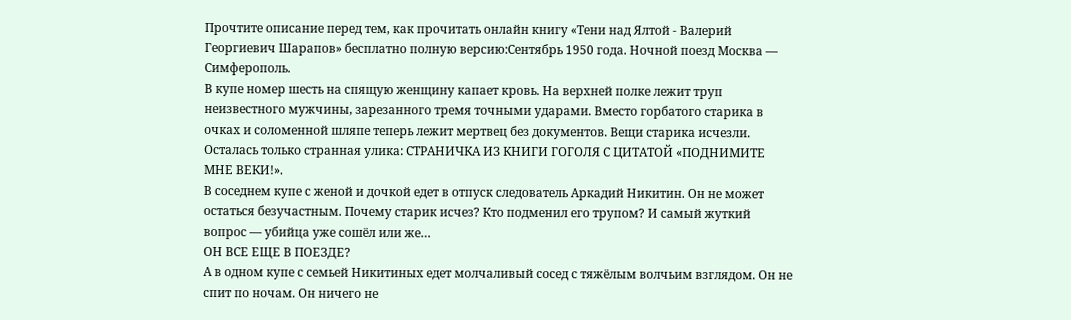Прочтите описание перед тем, как прочитать онлайн книгу «Тени над Ялтой - Валерий Георгиевич Шарапов» бесплатно полную версию:Сентябрь 1950 года. Ночной поезд Москва — Симферополь.
В купе номер шесть на спящую женщину капает кровь. На верхней полке лежит труп неизвестного мужчины, зарезанного тремя точными ударами. Вместо горбатого старика в очках и соломенной шляпе теперь лежит мертвец без документов. Вещи старика исчезли. Осталась только странная улика: СТРАНИЧКА ИЗ КНИГИ ГОГОЛЯ С ЦИТАТОЙ «ПОДНИМИТЕ МНЕ ВЕКИ!».
В соседнем купе с женой и дочкой едет в отпуск следователь Аркадий Никитин. Он не может остаться безучастным. Почему старик исчез? Кто подменил его трупом? И самый жуткий вопрос — убийца уже сошёл или же…
ОН ВСЕ ЕЩЕ В ПОЕЗДЕ?
А в одном купе с семьей Никитиных едет молчаливый сосед с тяжёлым волчьим взглядом. Он не спит по ночам. Он ничего не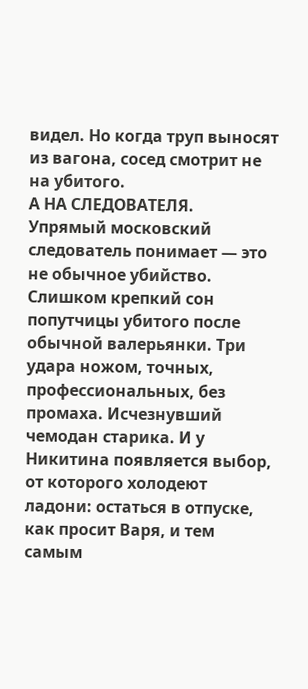видел. Но когда труп выносят из вагона, сосед смотрит не на убитого.
А НА СЛЕДОВАТЕЛЯ.
Упрямый московский следователь понимает — это не обычное убийство. Слишком крепкий сон попутчицы убитого после обычной валерьянки. Три удара ножом, точных, профессиональных, без промаха. Исчезнувший чемодан старика. И у Никитина появляется выбор, от которого холодеют ладони: остаться в отпуске, как просит Варя, и тем самым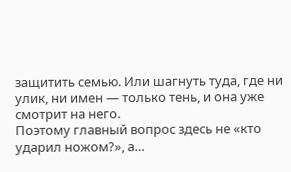защитить семью. Или шагнуть туда, где ни улик, ни имен — только тень, и она уже смотрит на него.
Поэтому главный вопрос здесь не «кто ударил ножом?», а…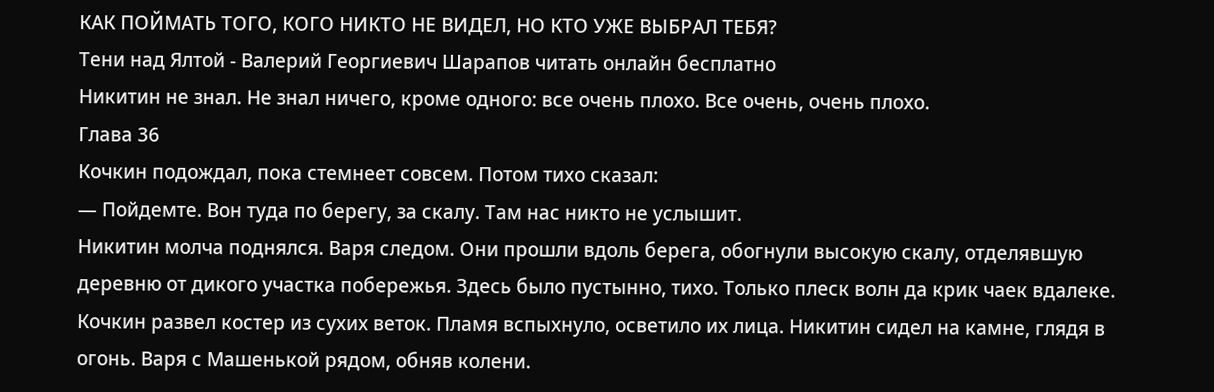КАК ПОЙМАТЬ ТОГО, КОГО НИКТО НЕ ВИДЕЛ, НО КТО УЖЕ ВЫБРАЛ ТЕБЯ?
Тени над Ялтой - Валерий Георгиевич Шарапов читать онлайн бесплатно
Никитин не знал. Не знал ничего, кроме одного: все очень плохо. Все очень, очень плохо.
Глава 36
Кочкин подождал, пока стемнеет совсем. Потом тихо сказал:
— Пойдемте. Вон туда по берегу, за скалу. Там нас никто не услышит.
Никитин молча поднялся. Варя следом. Они прошли вдоль берега, обогнули высокую скалу, отделявшую деревню от дикого участка побережья. Здесь было пустынно, тихо. Только плеск волн да крик чаек вдалеке.
Кочкин развел костер из сухих веток. Пламя вспыхнуло, осветило их лица. Никитин сидел на камне, глядя в огонь. Варя с Машенькой рядом, обняв колени.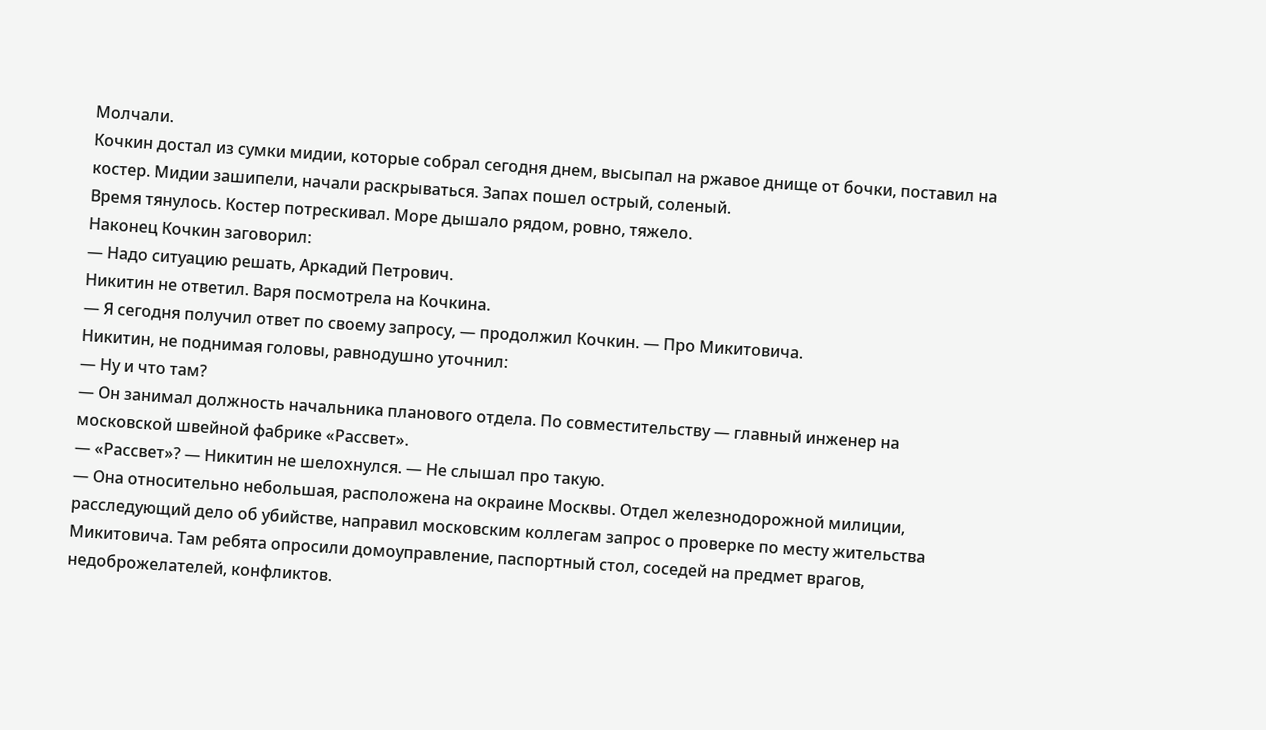Молчали.
Кочкин достал из сумки мидии, которые собрал сегодня днем, высыпал на ржавое днище от бочки, поставил на костер. Мидии зашипели, начали раскрываться. Запах пошел острый, соленый.
Время тянулось. Костер потрескивал. Море дышало рядом, ровно, тяжело.
Наконец Кочкин заговорил:
— Надо ситуацию решать, Аркадий Петрович.
Никитин не ответил. Варя посмотрела на Кочкина.
— Я сегодня получил ответ по своему запросу, — продолжил Кочкин. — Про Микитовича.
Никитин, не поднимая головы, равнодушно уточнил:
— Ну и что там?
— Он занимал должность начальника планового отдела. По совместительству — главный инженер на московской швейной фабрике «Рассвет».
— «Рассвет»? — Никитин не шелохнулся. — Не слышал про такую.
— Она относительно небольшая, расположена на окраине Москвы. Отдел железнодорожной милиции, расследующий дело об убийстве, направил московским коллегам запрос о проверке по месту жительства Микитовича. Там ребята опросили домоуправление, паспортный стол, соседей на предмет врагов, недоброжелателей, конфликтов.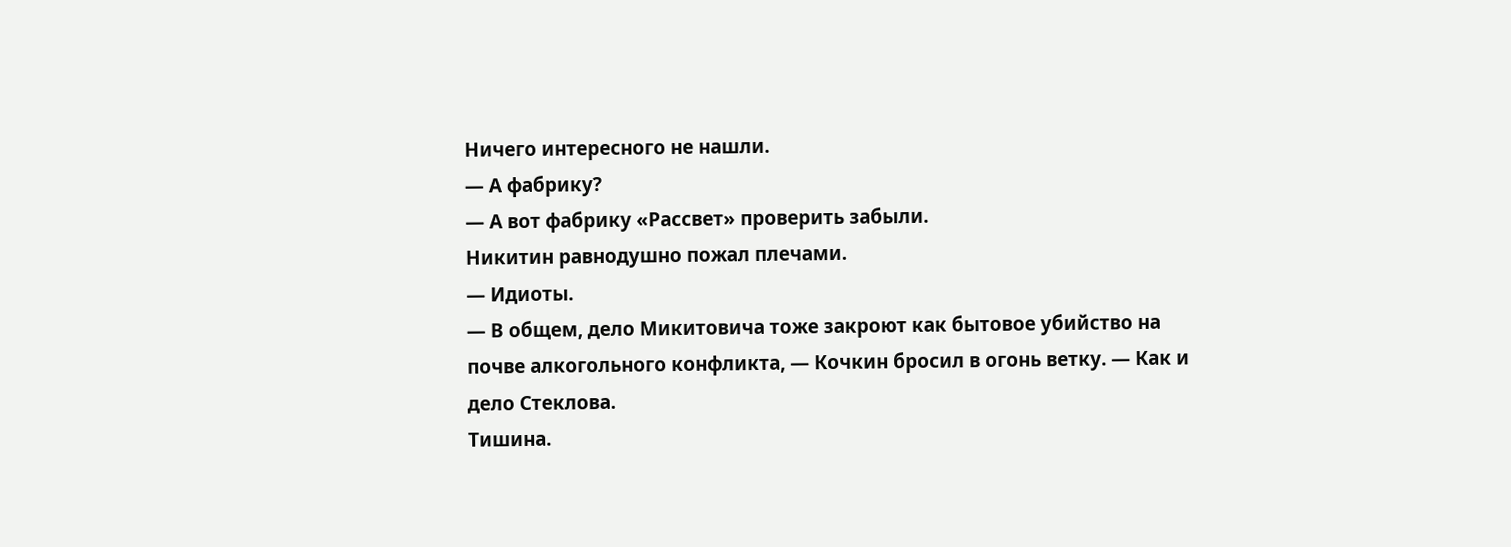Ничего интересного не нашли.
— А фабрику?
— А вот фабрику «Рассвет» проверить забыли.
Никитин равнодушно пожал плечами.
— Идиоты.
— В общем, дело Микитовича тоже закроют как бытовое убийство на почве алкогольного конфликта, — Кочкин бросил в огонь ветку. — Как и дело Стеклова.
Тишина.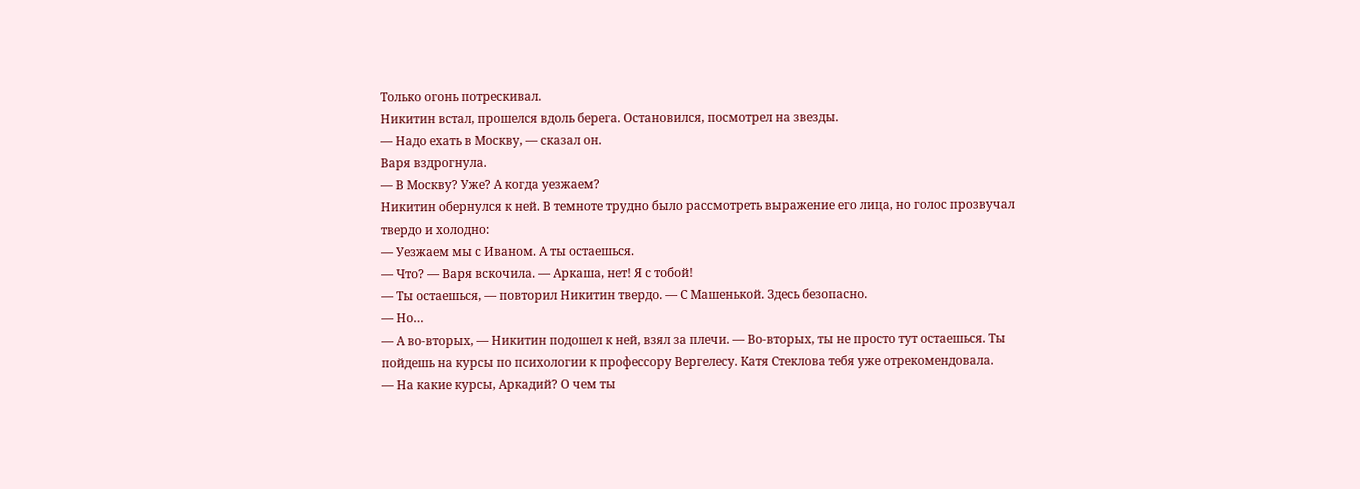Только огонь потрескивал.
Никитин встал, прошелся вдоль берега. Остановился, посмотрел на звезды.
— Надо ехать в Москву, — сказал он.
Варя вздрогнула.
— В Москву? Уже? А когда уезжаем?
Никитин обернулся к ней. В темноте трудно было рассмотреть выражение его лица, но голос прозвучал твердо и холодно:
— Уезжаем мы с Иваном. А ты остаешься.
— Что? — Варя вскочила. — Аркаша, нет! Я с тобой!
— Ты остаешься, — повторил Никитин твердо. — С Машенькой. Здесь безопасно.
— Но…
— А во-вторых, — Никитин подошел к ней, взял за плечи. — Во-вторых, ты не просто тут остаешься. Ты пойдешь на курсы по психологии к профессору Вергелесу. Катя Стеклова тебя уже отрекомендовала.
— На какие курсы, Аркадий? О чем ты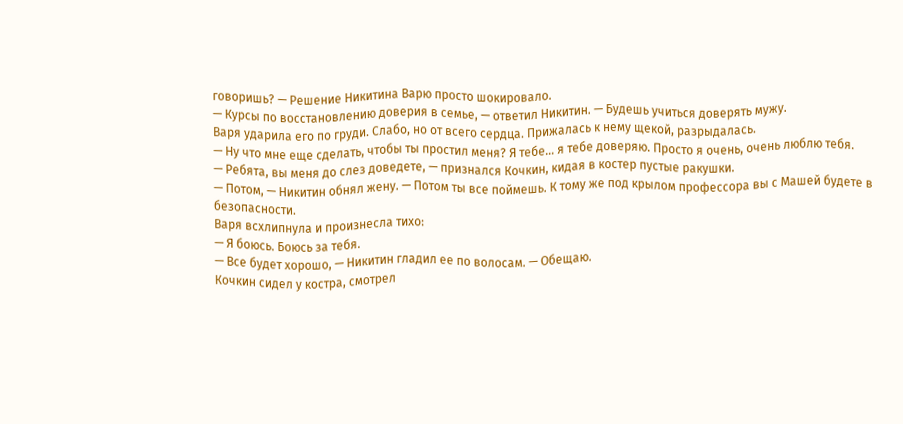говоришь? — Решение Никитина Варю просто шокировало.
— Курсы по восстановлению доверия в семье, — ответил Никитин. — Будешь учиться доверять мужу.
Варя ударила его по груди. Слабо, но от всего сердца. Прижалась к нему щекой, разрыдалась.
— Ну что мне еще сделать, чтобы ты простил меня? Я тебе… я тебе доверяю. Просто я очень, очень люблю тебя.
— Ребята, вы меня до слез доведете, — признался Кочкин, кидая в костер пустые ракушки.
— Потом, — Никитин обнял жену. — Потом ты все поймешь. К тому же под крылом профессора вы с Машей будете в безопасности.
Варя всхлипнула и произнесла тихо:
— Я боюсь. Боюсь за тебя.
— Все будет хорошо, — Никитин гладил ее по волосам. — Обещаю.
Кочкин сидел у костра, смотрел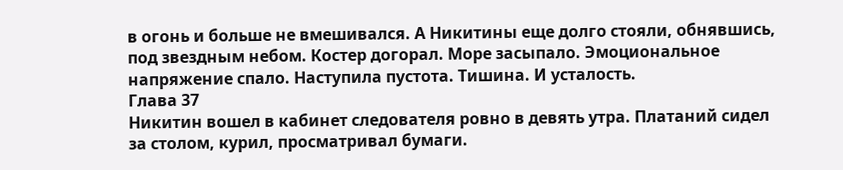в огонь и больше не вмешивался. А Никитины еще долго стояли, обнявшись, под звездным небом. Костер догорал. Море засыпало. Эмоциональное напряжение спало. Наступила пустота. Тишина. И усталость.
Глава 37
Никитин вошел в кабинет следователя ровно в девять утра. Платаний сидел за столом, курил, просматривал бумаги.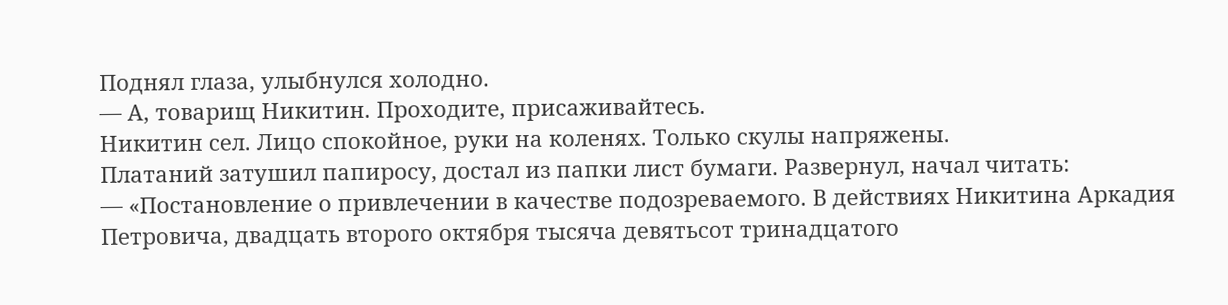Поднял глаза, улыбнулся холодно.
— А, товарищ Никитин. Проходите, присаживайтесь.
Никитин сел. Лицо спокойное, руки на коленях. Только скулы напряжены.
Платаний затушил папиросу, достал из папки лист бумаги. Развернул, начал читать:
— «Постановление о привлечении в качестве подозреваемого. В действиях Никитина Аркадия Петровича, двадцать второго октября тысяча девятьсот тринадцатого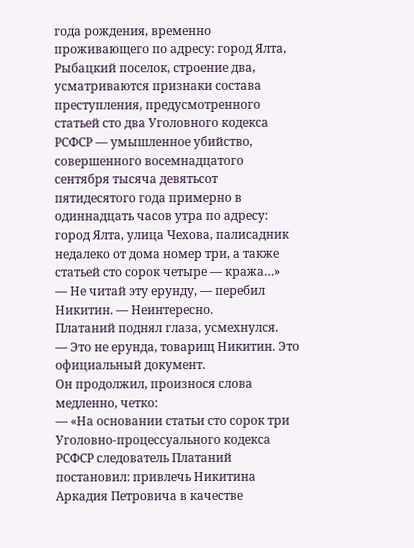года рождения, временно проживающего по адресу: город Ялта, Рыбацкий поселок, строение два, усматриваются признаки состава преступления, предусмотренного статьей сто два Уголовного кодекса РСФСР — умышленное убийство, совершенного восемнадцатого сентября тысяча девятьсот пятидесятого года примерно в одиннадцать часов утра по адресу: город Ялта, улица Чехова, палисадник недалеко от дома номер три, а также статьей сто сорок четыре — кража…»
— Не читай эту ерунду, — перебил Никитин. — Неинтересно.
Платаний поднял глаза, усмехнулся.
— Это не ерунда, товарищ Никитин. Это официальный документ.
Он продолжил, произнося слова медленно, четко:
— «На основании статьи сто сорок три Уголовно-процессуального кодекса РСФСР следователь Платаний постановил: привлечь Никитина Аркадия Петровича в качестве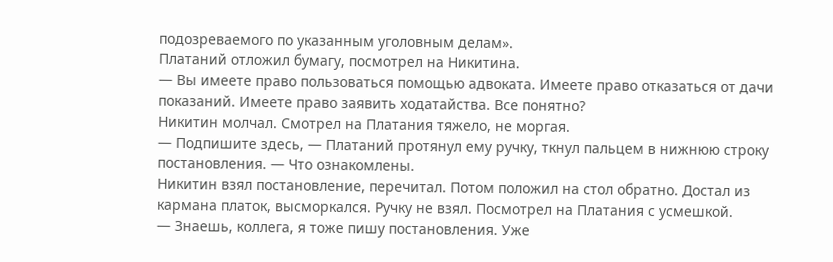подозреваемого по указанным уголовным делам».
Платаний отложил бумагу, посмотрел на Никитина.
— Вы имеете право пользоваться помощью адвоката. Имеете право отказаться от дачи показаний. Имеете право заявить ходатайства. Все понятно?
Никитин молчал. Смотрел на Платания тяжело, не моргая.
— Подпишите здесь, — Платаний протянул ему ручку, ткнул пальцем в нижнюю строку постановления. — Что ознакомлены.
Никитин взял постановление, перечитал. Потом положил на стол обратно. Достал из кармана платок, высморкался. Ручку не взял. Посмотрел на Платания с усмешкой.
— Знаешь, коллега, я тоже пишу постановления. Уже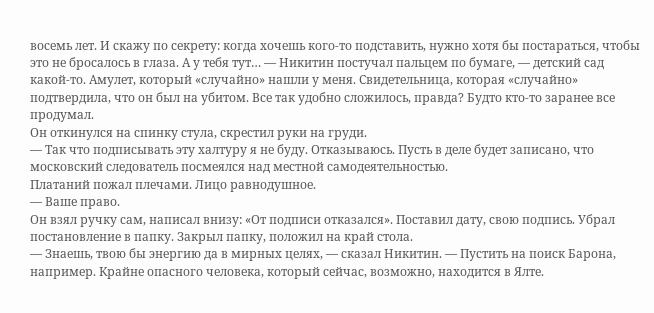восемь лет. И скажу по секрету: когда хочешь кого-то подставить, нужно хотя бы постараться, чтобы это не бросалось в глаза. А у тебя тут… — Никитин постучал пальцем по бумаге, — детский сад какой-то. Амулет, который «случайно» нашли у меня. Свидетельница, которая «случайно» подтвердила, что он был на убитом. Все так удобно сложилось, правда? Будто кто-то заранее все продумал.
Он откинулся на спинку стула, скрестил руки на груди.
— Так что подписывать эту халтуру я не буду. Отказываюсь. Пусть в деле будет записано, что московский следователь посмеялся над местной самодеятельностью.
Платаний пожал плечами. Лицо равнодушное.
— Ваше право.
Он взял ручку сам, написал внизу: «От подписи отказался». Поставил дату, свою подпись. Убрал постановление в папку. Закрыл папку, положил на край стола.
— Знаешь, твою бы энергию да в мирных целях, — сказал Никитин. — Пустить на поиск Барона, например. Крайне опасного человека, который сейчас, возможно, находится в Ялте.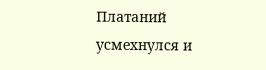Платаний усмехнулся и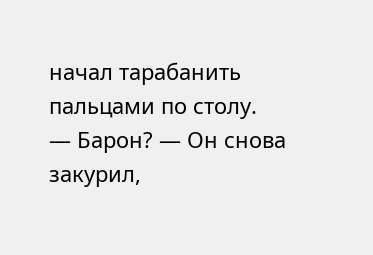начал тарабанить пальцами по столу.
— Барон? — Он снова закурил,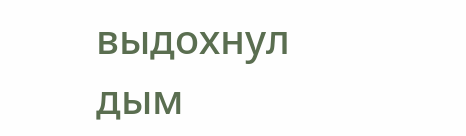выдохнул дым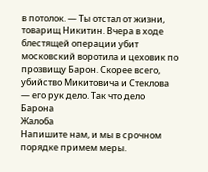в потолок. — Ты отстал от жизни, товарищ Никитин. Вчера в ходе блестящей операции убит московский воротила и цеховик по прозвищу Барон. Скорее всего, убийство Микитовича и Стеклова — его рук дело. Так что дело Барона
Жалоба
Напишите нам, и мы в срочном порядке примем меры.